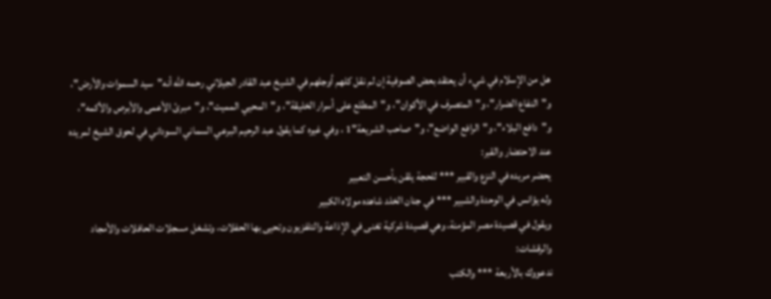هل من الإسلام في شيء أن يعتقد بعض الصوفية إن لم نقل كلهم أوجلهم في الشيخ عبد القادر الجيلاني رحمه الله أنه"سيد السموات والأرض"، و"النفاع الضرار"، و"المتصرف في الأكوان"، و"المطلع على أسرار الخليقة"، و"المحيي المميت"، و"مبرئ الأعمى والأبرص والأكمه"، و"دافع البلاء"، و"الرافع الواضع"، و"صاحب الشريعة"1 ، وفي غيره كما يقول عبد الرحيم البرعي السماني السوداني في لحوق الشيخ لمريده عند الاحتضار والقبر:
يحضر مريده في النزع والقبير *** للحجة يلقن بأحسن التعبير
وله يؤانس في الوحدة والشبير *** في جنان الخلد شاهده مولاه الكبير
ويقول في قصيدة مصر المؤمنة، وهي قصيدة شركية تغنى في الإذاعة والتلفزيون وتحيى بها الحفلات، وتشغل مسجلات الحافلات والأمجاد والرقشات:
ندعووك بالأربعة *** والكتب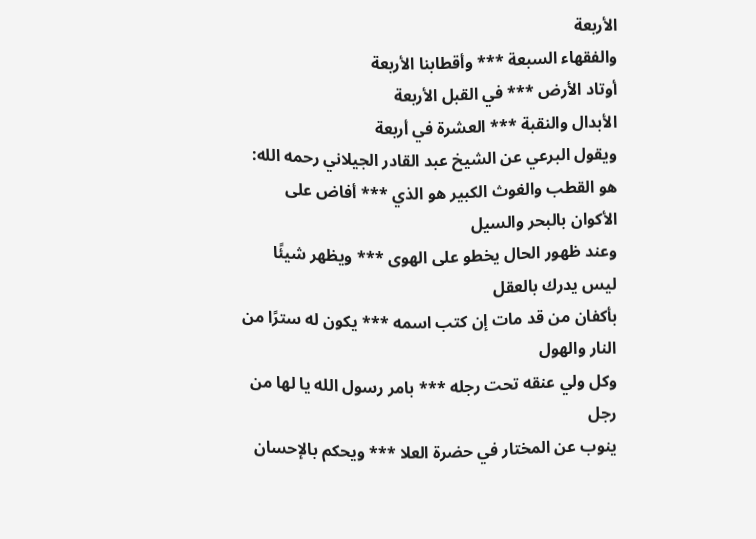الأربعة
والفقهاء السبعة *** وأقطابنا الأربعة
أوتاد الأرض *** في القبل الأربعة
الأبدال والنقبة *** العشرة في أربعة
ويقول البرعي عن الشيخ عبد القادر الجيلاني رحمه الله:
هو القطب والغوث الكبير هو الذي *** أفاض على الأكوان بالبحر والسيل
وعند ظهور الحال يخطو على الهوى *** ويظهر شيئًا ليس يدرك بالعقل
بأكفان من قد مات إن كتب اسمه *** يكون له سترًا من النار والهول
وكل ولي عنقه تحت رجله *** بامر رسول الله يا لها من رجل
ينوب عن المختار في حضرة العلا *** ويحكم بالإحسان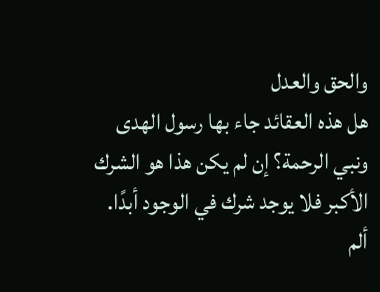والحق والعدل
هل هذه العقائد جاء بها رسول الهدى ونبي الرحمة؟ إن لم يكن هذا هو الشرك الأكبر فلا يوجد شرك في الوجود أبدًا.
ألم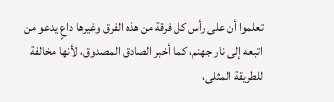تعلموا أن على رأس كل فرقة من هذه الفرق وغيرها داعٍ يدعو من اتبعه إلى نار جهنم، كما أخبر الصادق المصدوق، لأنها مخالفة للطريقة المثلى،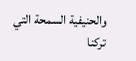والحنيفية السمحة التي تركنا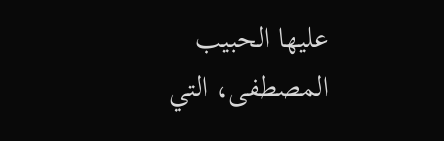عليها الحبيب المصطفى، التي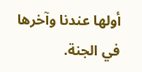أولها عندنا وآخرها في الجنة.